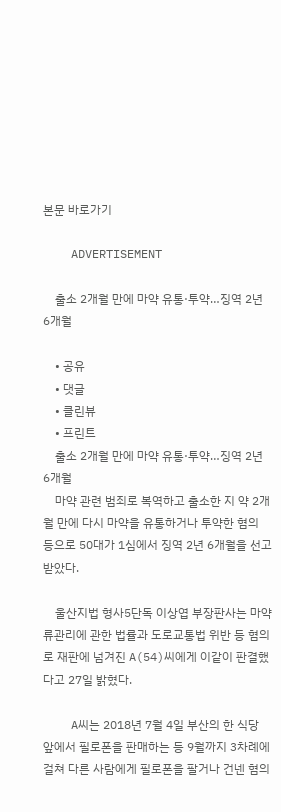본문 바로가기

    ADVERTISEMENT

    출소 2개월 만에 마약 유통·투약…징역 2년 6개월

    • 공유
    • 댓글
    • 클린뷰
    • 프린트
    출소 2개월 만에 마약 유통·투약…징역 2년 6개월
    마약 관련 범죄로 복역하고 출소한 지 약 2개월 만에 다시 마약을 유통하거나 투약한 혐의 등으로 50대가 1심에서 징역 2년 6개월을 선고받았다.

    울산지법 형사5단독 이상엽 부장판사는 마약류관리에 관한 법률과 도로교통법 위반 등 혐의로 재판에 넘겨진 A(54)씨에게 이같이 판결했다고 27일 밝혔다.

    A씨는 2018년 7월 4일 부산의 한 식당 앞에서 필로폰을 판매하는 등 9월까지 3차례에 걸쳐 다른 사람에게 필로폰을 팔거나 건넨 혐의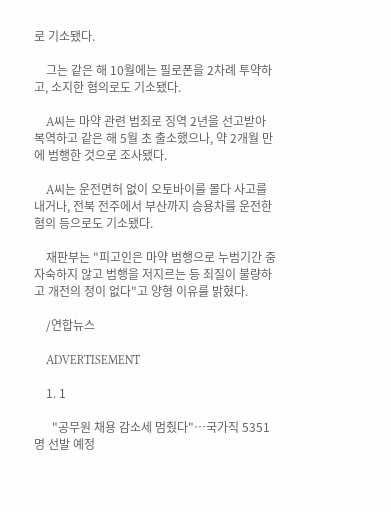로 기소됐다.

    그는 같은 해 10월에는 필로폰을 2차례 투약하고, 소지한 혐의로도 기소됐다.

    A씨는 마약 관련 범죄로 징역 2년을 선고받아 복역하고 같은 해 5월 초 출소했으나, 약 2개월 만에 범행한 것으로 조사됐다.

    A씨는 운전면허 없이 오토바이를 몰다 사고를 내거나, 전북 전주에서 부산까지 승용차를 운전한 혐의 등으로도 기소됐다.

    재판부는 "피고인은 마약 범행으로 누범기간 중 자숙하지 않고 범행을 저지르는 등 죄질이 불량하고 개전의 정이 없다"고 양형 이유를 밝혔다.

    /연합뉴스

    ADVERTISEMENT

    1. 1

      "공무원 채용 감소세 멈췄다"…국가직 5351명 선발 예정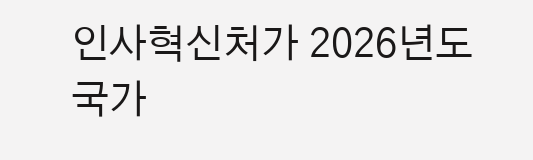인사혁신처가 2026년도 국가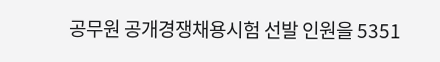공무원 공개경쟁채용시험 선발 인원을 5351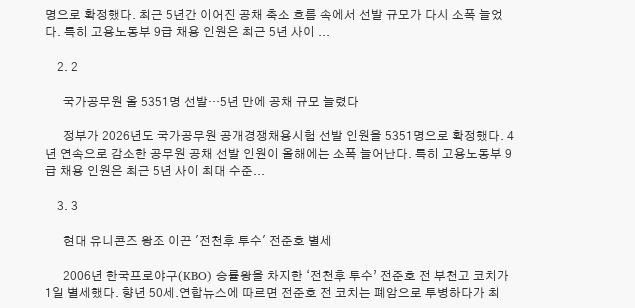명으로 확정했다. 최근 5년간 이어진 공채 축소 흐름 속에서 선발 규모가 다시 소폭 늘었다. 특히 고용노동부 9급 채용 인원은 최근 5년 사이 ...

    2. 2

      국가공무원 올 5351명 선발…5년 만에 공채 규모 늘렸다

      정부가 2026년도 국가공무원 공개경쟁채용시험 선발 인원을 5351명으로 확정했다. 4년 연속으로 감소한 공무원 공채 선발 인원이 올해에는 소폭 늘어난다. 특히 고용노동부 9급 채용 인원은 최근 5년 사이 최대 수준...

    3. 3

      현대 유니콘즈 왕조 이끈 '전천후 투수' 전준호 별세

      2006년 한국프로야구(KBO) 승률왕을 차지한 ‘전천후 투수’ 전준호 전 부천고 코치가 1일 별세했다. 향년 50세.연합뉴스에 따르면 전준호 전 코치는 폐암으로 투병하다가 최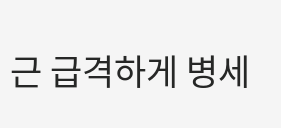근 급격하게 병세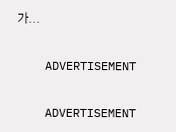가...

    ADVERTISEMENT

    ADVERTISEMENT